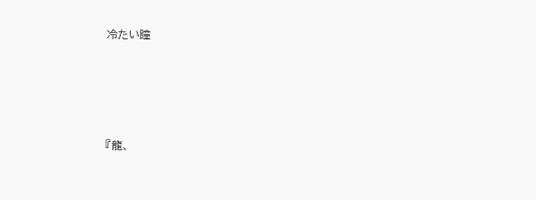冷たい瞳





『龍、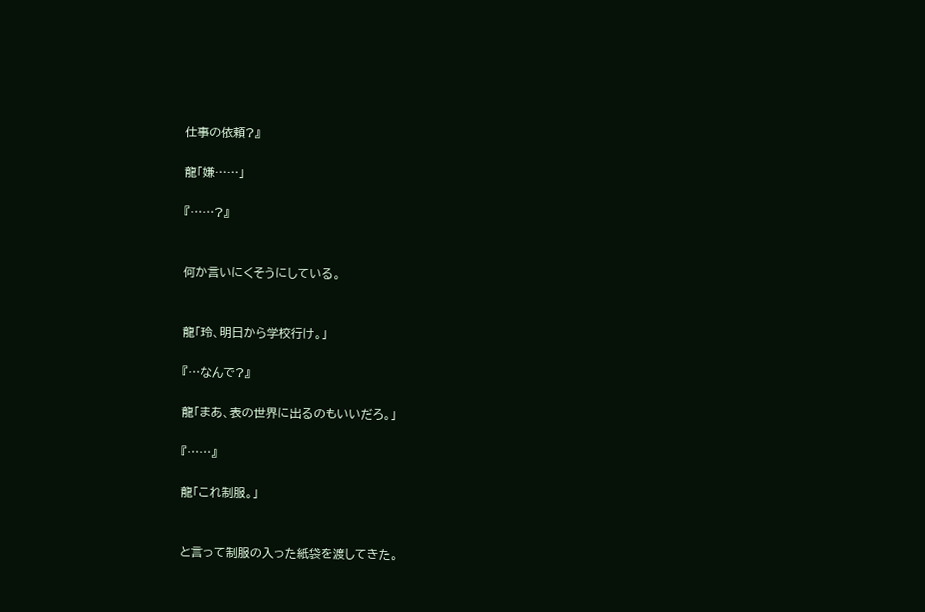仕事の依頼?』

龍「嫌……」

『……?』


何か言いにくそうにしている。


龍「玲、明日から学校行け。」

『…なんで?』

龍「まあ、表の世界に出るのもいいだろ。」

『……』

龍「これ制服。」


と言って制服の入った紙袋を渡してきた。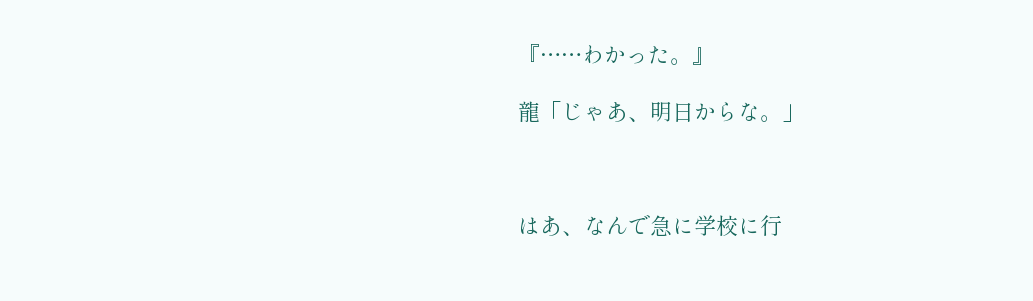『……わかった。』

龍「じゃあ、明日からな。」



はあ、なんで急に学校に行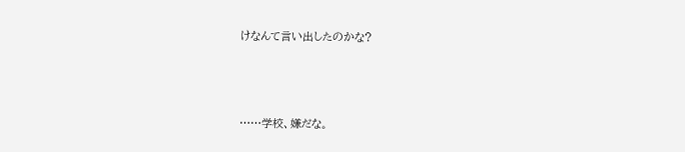けなんて言い出したのかな?




……学校、嫌だな。